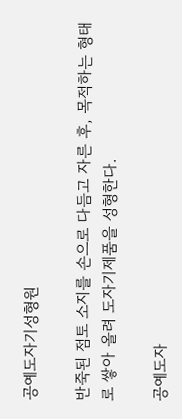공예도자기성형원

반죽된 점토 소지를 손으로 다듬고 자른 후, 목적하는 형태로 쌓아 올려 도자기제품을 성형한다.

공예도자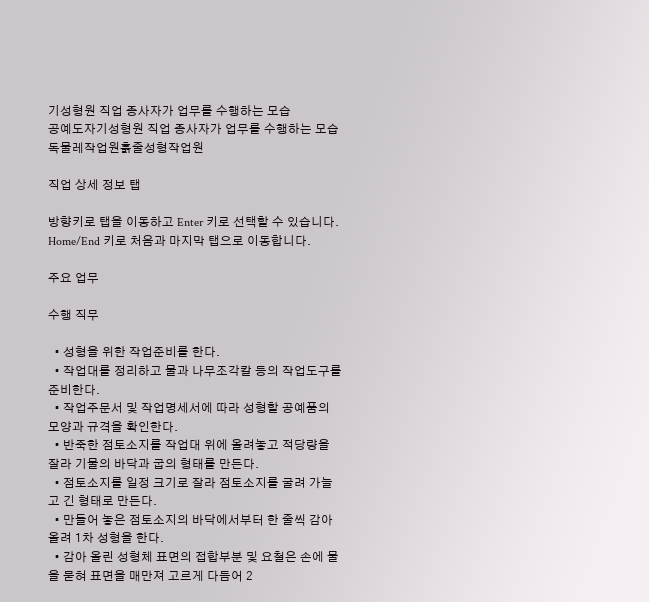기성형원 직업 종사자가 업무를 수행하는 모습
공예도자기성형원 직업 종사자가 업무를 수행하는 모습
독물레작업원흙줄성형작업원

직업 상세 정보 탭

방향키로 탭을 이동하고 Enter 키로 선택할 수 있습니다. Home/End 키로 처음과 마지막 탭으로 이동합니다.

주요 업무

수행 직무

  • 성형을 위한 작업준비를 한다.
  • 작업대를 정리하고 물과 나무조각칼 등의 작업도구를 준비한다.
  • 작업주문서 및 작업명세서에 따라 성형할 공예품의 모양과 규격을 확인한다.
  • 반죽한 점토소지를 작업대 위에 올려놓고 적당량을 잘라 기물의 바닥과 굽의 형태를 만든다.
  • 점토소지를 일정 크기로 잘라 점토소지를 굴려 가늘고 긴 형태로 만든다.
  • 만들어 놓은 점토소지의 바닥에서부터 한 줄씩 감아 올려 1차 성형을 한다.
  • 감아 올린 성형체 표면의 접합부분 및 요철은 손에 물을 묻혀 표면을 매만져 고르게 다듬어 2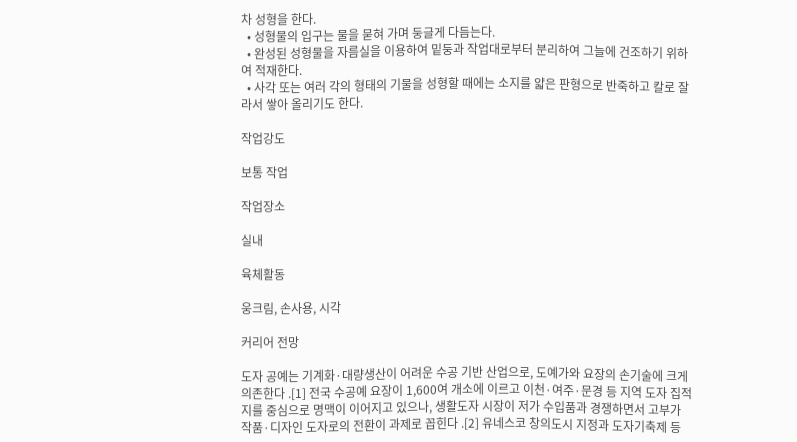차 성형을 한다.
  • 성형물의 입구는 물을 묻혀 가며 둥글게 다듬는다.
  • 완성된 성형물을 자름실을 이용하여 밑둥과 작업대로부터 분리하여 그늘에 건조하기 위하여 적재한다.
  • 사각 또는 여러 각의 형태의 기물을 성형할 때에는 소지를 얇은 판형으로 반죽하고 칼로 잘라서 쌓아 올리기도 한다.

작업강도

보통 작업

작업장소

실내

육체활동

웅크림, 손사용, 시각

커리어 전망

도자 공예는 기계화·대량생산이 어려운 수공 기반 산업으로, 도예가와 요장의 손기술에 크게 의존한다 .[1] 전국 수공예 요장이 1,600여 개소에 이르고 이천·여주·문경 등 지역 도자 집적지를 중심으로 명맥이 이어지고 있으나, 생활도자 시장이 저가 수입품과 경쟁하면서 고부가 작품·디자인 도자로의 전환이 과제로 꼽힌다 .[2] 유네스코 창의도시 지정과 도자기축제 등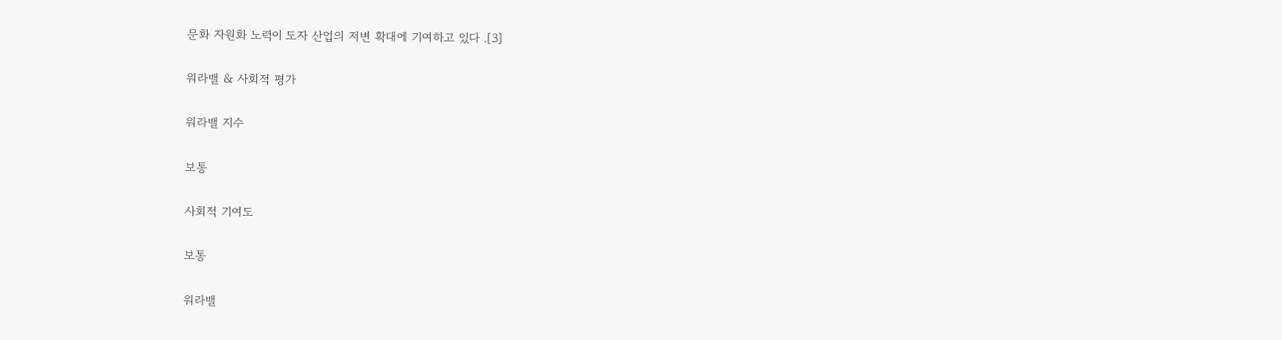문화 자원화 노력이 도자 산업의 저변 확대에 기여하고 있다 .[3]

워라밸 & 사회적 평가

워라밸 지수

보통

사회적 기여도

보통

워라밸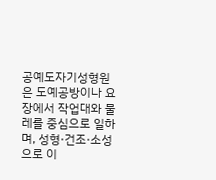공예도자기성형원은 도예공방이나 요장에서 작업대와 물레를 중심으로 일하며, 성형·건조·소성으로 이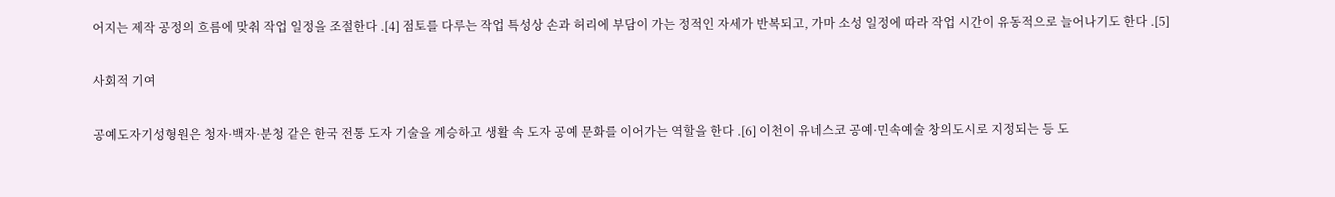어지는 제작 공정의 흐름에 맞춰 작업 일정을 조절한다 .[4] 점토를 다루는 작업 특성상 손과 허리에 부담이 가는 정적인 자세가 반복되고, 가마 소성 일정에 따라 작업 시간이 유동적으로 늘어나기도 한다 .[5]

사회적 기여

공예도자기성형원은 청자·백자·분청 같은 한국 전통 도자 기술을 계승하고 생활 속 도자 공예 문화를 이어가는 역할을 한다 .[6] 이천이 유네스코 공예·민속예술 창의도시로 지정되는 등 도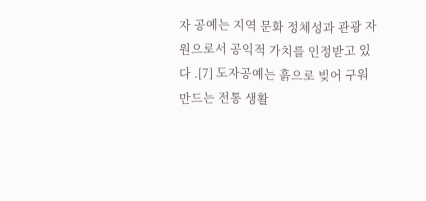자 공예는 지역 문화 정체성과 관광 자원으로서 공익적 가치를 인정받고 있다 .[7] 도자공예는 흙으로 빚어 구워 만드는 전통 생활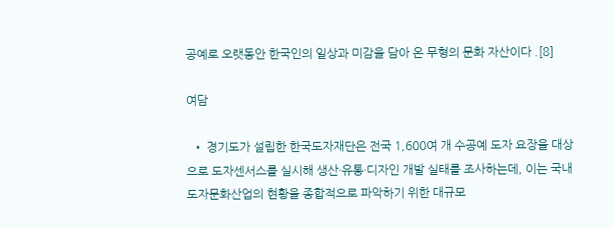공예로 오랫동안 한국인의 일상과 미감을 담아 온 무형의 문화 자산이다 .[8]

여담

  • 경기도가 설립한 한국도자재단은 전국 1,600여 개 수공예 도자 요장을 대상으로 도자센서스를 실시해 생산·유통·디자인 개발 실태를 조사하는데, 이는 국내 도자문화산업의 현황을 종합적으로 파악하기 위한 대규모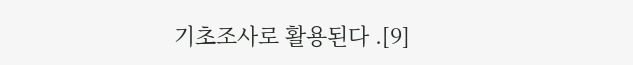기초조사로 활용된다 .[9]